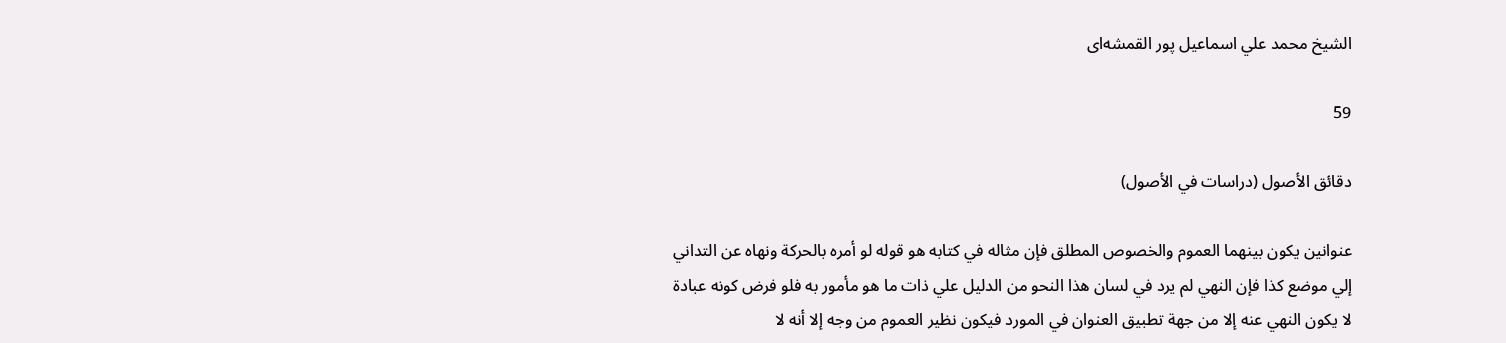الشيخ محمد علي اسماعيل پور القمشه‌اى

59

دقائق الأصول (دراسات في الأصول)

عنوانين يكون بينهما العموم والخصوص المطلق فإن مثاله في كتابه هو قوله لو أمره بالحركة ونهاه عن التداني إلي موضع كذا فإن النهي لم يرد في لسان هذا النحو من الدليل علي ذات ما هو مأمور به فلو فرض كونه عبادة لا يكون النهي عنه إلا من جهة تطبيق العنوان في المورد فيكون نظير العموم من وجه إلا أنه لا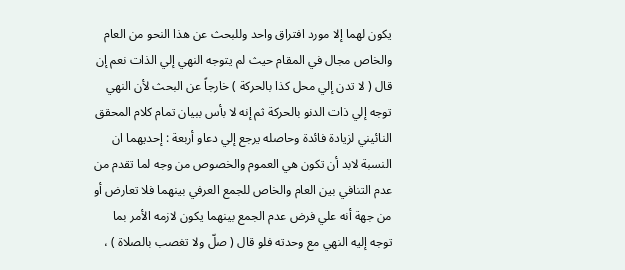يكون لهما إلا مورد افتراق واحد وللبحث عن هذا النحو من العام والخاص مجال في المقام حيث لم يتوجه النهي إلي الذات نعم إن قال ( لا تدن إلي محل كذا بالحركة ) خارجاً عن البحث لأن النهي توجه إلي ذات الدنو بالحركة ثم إنه لا بأس ببيان تمام كلام المحقق النائيني لزيادة فائدة وحاصله يرجع إلي دعاو أربعة : إحديهما ان النسبة لابد أن تكون هي العموم والخصوص من وجه لما تقدم من عدم التنافي بين العام والخاص للجمع العرفي بينهما فلا تعارض أو من جهة أنه علي فرض عدم الجمع بينهما يكون لازمه الأمر بما توجه إليه النهي مع وحدته فلو قال ( صلّ ولا تغصب بالصلاة ) ،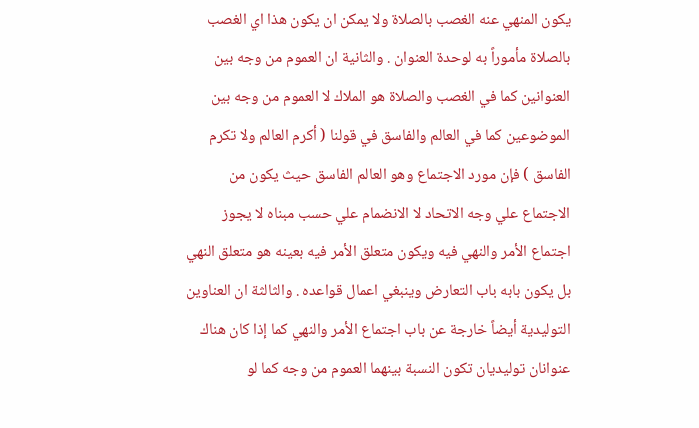يكون المنهي عنه الغصب بالصلاة ولا يمكن ان يكون هذا اي الغصب بالصلاة مأموراً به لوحدة العنوان . والثانية ان العموم من وجه بين العنوانين كما في الغصب والصلاة هو الملاك لا العموم من وجه بين الموضوعين كما في العالم والفاسق في قولنا ( أكرم العالم ولا تكرم الفاسق ) فإن مورد الاجتماع وهو العالم الفاسق حيث يكون من الاجتماع علي وجه الاتحاد لا الانضمام علي حسب مبناه لا يجوز اجتماع الأمر والنهي فيه ويكون متعلق الأمر فيه بعينه هو متعلق النهي بل يكون بابه باب التعارض وينبغي اعمال قواعده . والثالثة ان العناوين التوليدية أيضاً خارجة عن باب اجتماع الأمر والنهي كما إذا كان هناك عنوانان توليديان تكون النسبة بينهما العموم من وجه كما لو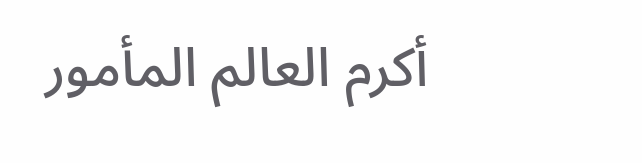أكرم العالم المأمور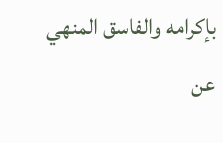بإكرامه والفاسق المنهي عن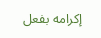إكرامه بفعل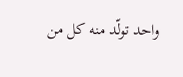واحد تولّد منه كل من